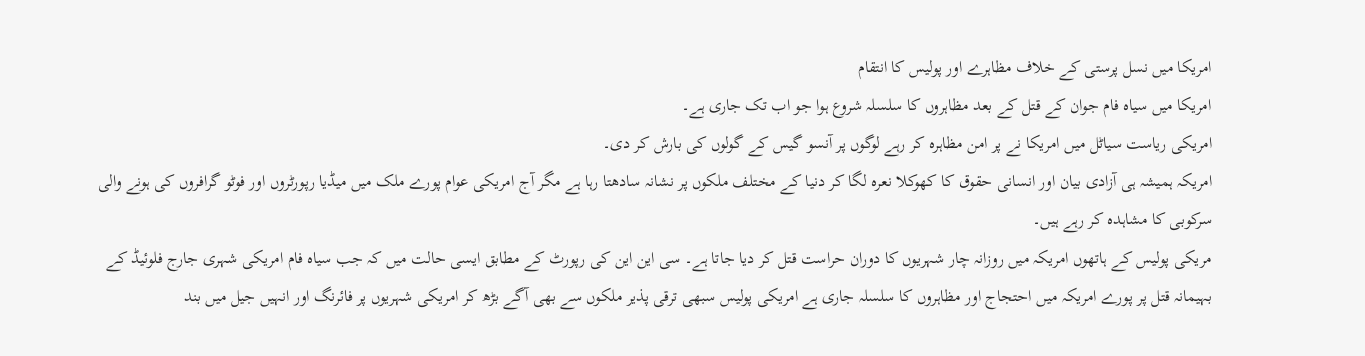امریکا میں نسل پرستی کے خلاف مظاہرے اور پولیس کا انتقام
امریکا میں سیاہ فام جوان کے قتل کے بعد مظاہروں کا سلسلہ شروع ہوا جو اب تک جاری ہے۔
امریکی ریاست سیاٹل میں امریکا نے پر امن مظاہرہ کر رہے لوگوں پر آنسو گیس کے گولوں کی بارش کر دی۔
امریکہ ہمیشہ ہی آزادی بیان اور انسانی حقوق کا کھوکلا نعرہ لگا کر دنیا کے مختلف ملکوں پر نشانہ سادھتا رہا ہے مگر آج امریکی عوام پورے ملک میں میڈیا رپورٹروں اور فوٹو گرافروں کی ہونے والی سرکوبی کا مشاہدہ کر رہے ہیں۔
مریکی پولیس کے ہاتھوں امریکہ میں روزانہ چار شہریوں کا دوران حراست قتل کر دیا جاتا ہے۔ سی این این کی رپورٹ کے مطابق ایسی حالت میں کہ جب سیاہ فام امریکی شہری جارج فلوئیڈ کے بہیمانہ قتل پر پورے امریکہ میں احتجاج اور مظاہروں کا سلسلہ جاری ہے امریکی پولیس سبھی ترقی پذیر ملکوں سے بھی آگے بڑھ کر امریکی شہریوں پر فائرنگ اور انہیں جیل میں بند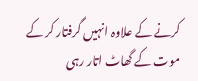کرنے کے علاوہ انہیں گرفتار کر کے موت کے گھاٹ اتار رہی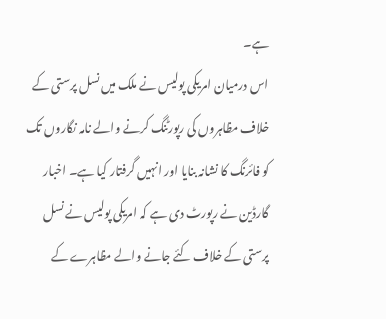ہے۔
اس درمیان امریکی پولیس نے ملک میں نسل پرستی کے خلاف مظاہروں کی رپورٹنگ کرنے والے نامہ نگاروں تک کو فائرنگ کا نشانہ بنایا اور انہیں گرفتار کیا ہے۔ اخبار گارڈین نے رپورٹ دی ہے کہ امریکی پولیس نے نسل پرستی کے خلاف کئے جانے والے مظاہرے کے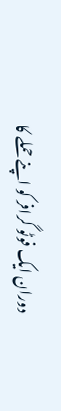دوران ایک فوٹو گرافر کو اپنے حملے کا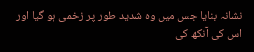نشانہ بنایا جس میں وہ شدید طور پر زخمی ہو گیا اور اس کی آنکھ کی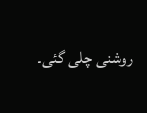روشنی چلی گئی۔